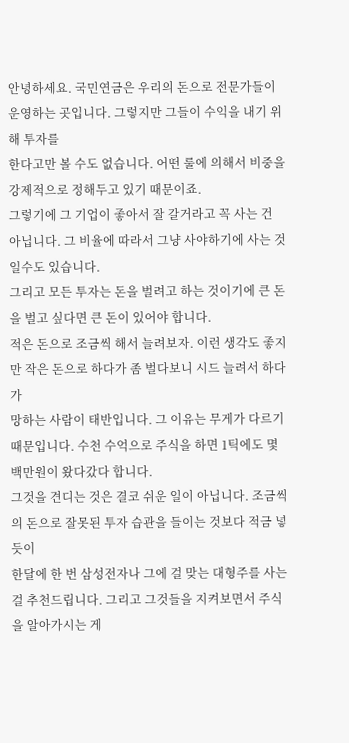안녕하세요. 국민연금은 우리의 돈으로 전문가들이 운영하는 곳입니다. 그렇지만 그들이 수익을 내기 위해 투자를
한다고만 볼 수도 없습니다. 어떤 룰에 의해서 비중을 강제적으로 정해두고 있기 때문이죠.
그렇기에 그 기업이 좋아서 잘 갈거라고 꼭 사는 건 아닙니다. 그 비율에 따라서 그냥 사야하기에 사는 것일수도 있습니다.
그리고 모든 투자는 돈을 벌려고 하는 것이기에 큰 돈을 벌고 싶다면 큰 돈이 있어야 합니다.
적은 돈으로 조금씩 해서 늘려보자. 이런 생각도 좋지만 작은 돈으로 하다가 좀 벌다보니 시드 늘려서 하다가
망하는 사람이 태반입니다. 그 이유는 무게가 다르기 때문입니다. 수천 수억으로 주식을 하면 1틱에도 몇백만원이 왔다갔다 합니다.
그것을 견디는 것은 결코 쉬운 일이 아닙니다. 조금씩의 돈으로 잘못된 투자 습관을 들이는 것보다 적금 넣듯이
한달에 한 번 삼성전자나 그에 걸 맞는 대형주를 사는 걸 추천드립니다. 그리고 그것들을 지켜보면서 주식을 알아가시는 게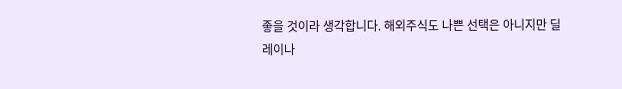좋을 것이라 생각합니다. 해외주식도 나쁜 선택은 아니지만 딜레이나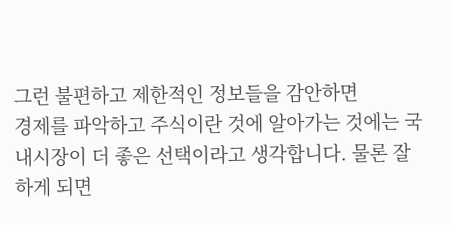그런 불편하고 제한적인 정보들을 감안하면
경제를 파악하고 주식이란 것에 알아가는 것에는 국내시장이 더 좋은 선택이라고 생각합니다. 물론 잘하게 되면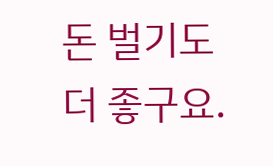돈 벌기도 더 좋구요.